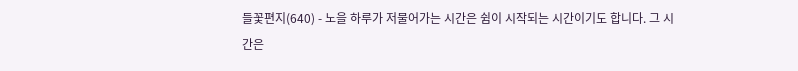들꽃편지(640) - 노을 하루가 저물어가는 시간은 쉼이 시작되는 시간이기도 합니다. 그 시간은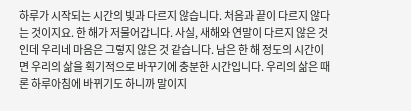하루가 시작되는 시간의 빛과 다르지 않습니다. 처음과 끝이 다르지 않다는 것이지요. 한 해가 저물어갑니다. 사실, 새해와 연말이 다르지 않은 것인데 우리네 마음은 그렇지 않은 것 같습니다. 남은 한 해 정도의 시간이면 우리의 삶을 획기적으로 바꾸기에 충분한 시간입니다. 우리의 삶은 때론 하루아침에 바뀌기도 하니까 말이지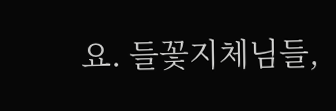요. 들꽃지체님들,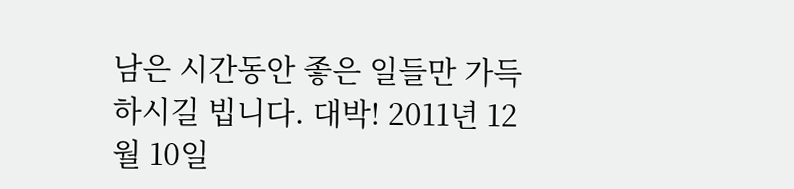남은 시간동안 좋은 일들만 가득하시길 빕니다. 대박! 2011년 12월 10일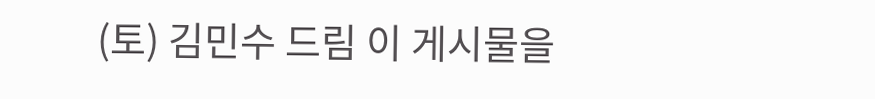(토) 김민수 드림 이 게시물을